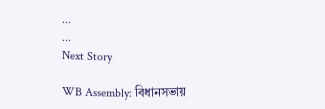...
...
Next Story

WB Assembly: বিধানসভায়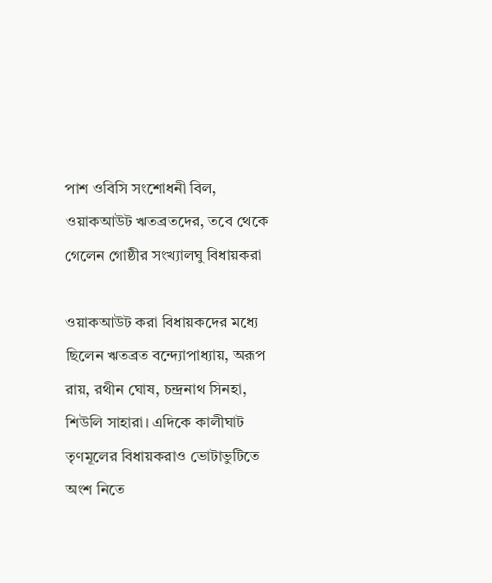পাশ ওবিসি সংশোধনী বিল, ওয়াকআউট ঋতব্রতদের, তবে থেকে গেলেন গোষ্ঠীর সংখ্যালঘু বিধায়করা

ওয়াকআউট করা বিধায়কদের মধ্যে ছিলেন ঋতব্রত বন্দ্যোপাধ্যায়, অরূপ রায়, রথীন ঘোষ, চন্দ্রনাথ সিনহা, শিউলি সাহারা। এদিকে কালীঘাট তৃণমূলের বিধায়করাও ভোটাভুটিতে অংশ নিতে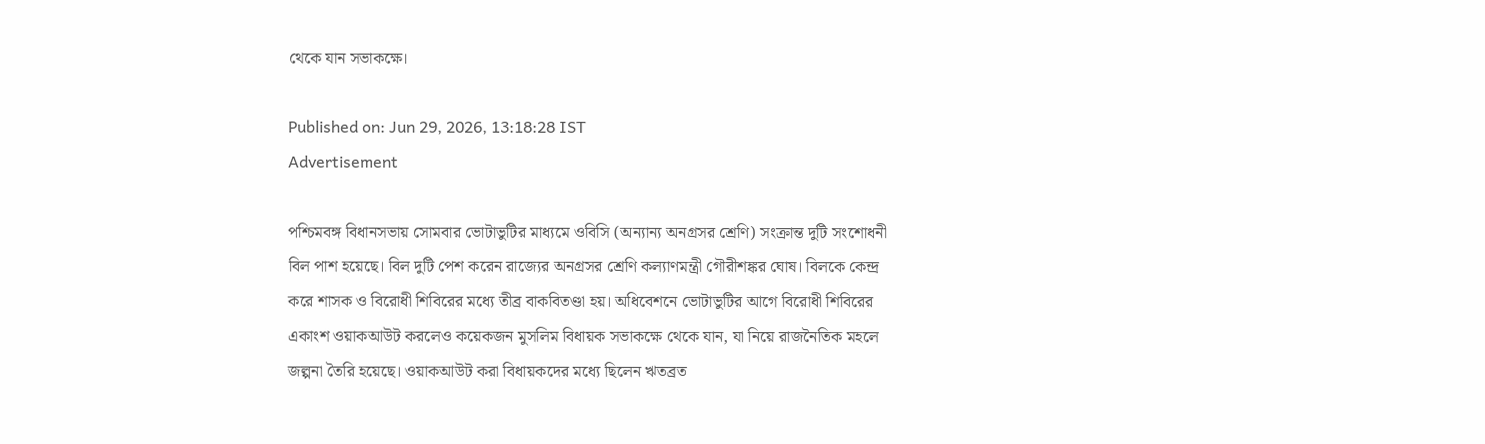থেকে যান সভাকক্ষে।

Published on: Jun 29, 2026, 13:18:28 IST
Advertisement

পশ্চিমবঙ্গ বিধানসভায় সোমবার ভোটাভুটির মাধ্যমে ওবিসি (অন্যান্য অনগ্রসর শ্রেণি) সংক্রান্ত দুটি সংশোধনী বিল পাশ হয়েছে। বিল দুটি পেশ করেন রাজ্যের অনগ্রসর শ্রেণি কল্যাণমন্ত্রী গৌরীশঙ্কর ঘোষ। বিলকে কেন্দ্র করে শাসক ও বিরোধী শিবিরের মধ্যে তীব্র বাকবিতণ্ডা হয়। অধিবেশনে ভোটাভুটির আগে বিরোধী শিবিরের একাংশ ওয়াকআউট করলেও কয়েকজন মুসলিম বিধায়ক সভাকক্ষে থেকে যান, যা নিয়ে রাজনৈতিক মহলে জল্পনা তৈরি হয়েছে। ওয়াকআউট করা বিধায়কদের মধ্যে ছিলেন ঋতব্রত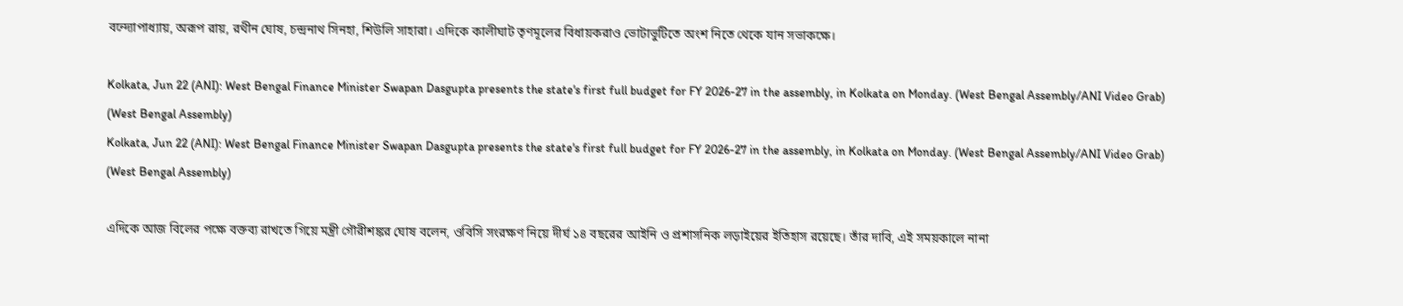বন্দ্যোপাধ্যায়, অরূপ রায়, রথীন ঘোষ, চন্দ্রনাথ সিনহা, শিউলি সাহারা। এদিকে কালীঘাট তৃণমূলের বিধায়করাও ভোটাভুটিতে অংশ নিতে থেকে যান সভাকক্ষে।

Kolkata, Jun 22 (ANI): West Bengal Finance Minister Swapan Dasgupta presents the state's first full budget for FY 2026-27 in the assembly, in Kolkata on Monday. (West Bengal Assembly/ANI Video Grab) (West Bengal Assembly)
Kolkata, Jun 22 (ANI): West Bengal Finance Minister Swapan Dasgupta presents the state's first full budget for FY 2026-27 in the assembly, in Kolkata on Monday. (West Bengal Assembly/ANI Video Grab) (West Bengal Assembly)

এদিকে আজ বিলের পক্ষে বক্তব্য রাখতে গিয়ে মন্ত্রী গৌরীশঙ্কর ঘোষ বলেন, ওবিসি সংরক্ষণ নিয়ে দীর্ঘ ১৪ বছরের আইনি ও প্রশাসনিক লড়াইয়ের ইতিহাস রয়েছে। তাঁর দাবি, এই সময়কালে নানা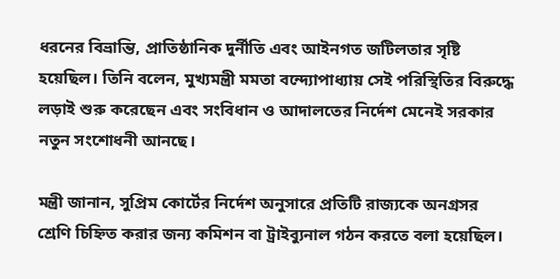ধরনের বিভ্রান্তি, প্রাতিষ্ঠানিক দুর্নীতি এবং আইনগত জটিলতার সৃষ্টি হয়েছিল। তিনি বলেন, মুখ্যমন্ত্রী মমতা বন্দ্যোপাধ্যায় সেই পরিস্থিতির বিরুদ্ধে লড়াই শুরু করেছেন এবং সংবিধান ও আদালতের নির্দেশ মেনেই সরকার নতুন সংশোধনী আনছে।

মন্ত্রী জানান, সুপ্রিম কোর্টের নির্দেশ অনুসারে প্রতিটি রাজ্যকে অনগ্রসর শ্রেণি চিহ্নিত করার জন্য কমিশন বা ট্রাইব্যুনাল গঠন করতে বলা হয়েছিল।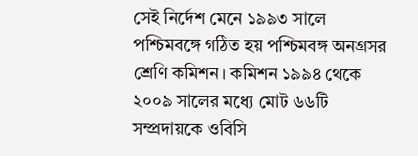সেই নির্দেশ মেনে ১৯৯৩ সালে পশ্চিমবঙ্গে গঠিত হয় পশ্চিমবঙ্গ অনগ্রসর শ্রেণি কমিশন। কমিশন ১৯৯৪ থেকে ২০০৯ সালের মধ্যে মোট ৬৬টি সম্প্রদায়কে ওবিসি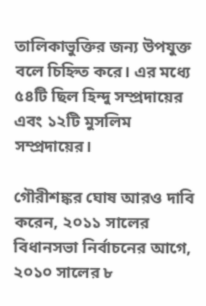তালিকাভুক্তির জন্য উপযুক্ত বলে চিহ্নিত করে। এর মধ্যে ৫৪টি ছিল হিন্দু সম্প্রদায়ের এবং ১২টি মুসলিম সম্প্রদায়ের।

গৌরীশঙ্কর ঘোষ আরও দাবি করেন, ২০১১ সালের বিধানসভা নির্বাচনের আগে, ২০১০ সালের ৮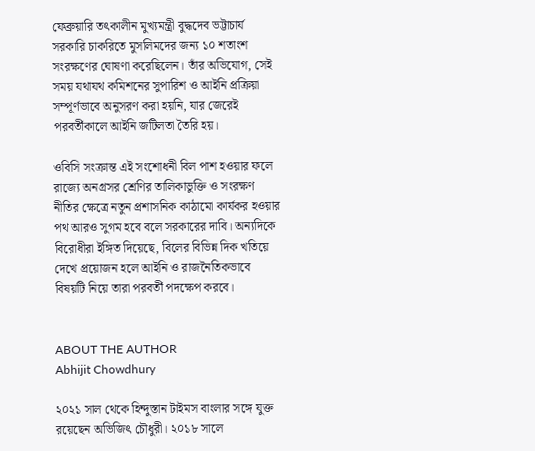ফেব্রুয়ারি তৎকালীন মুখ্যমন্ত্রী বুদ্ধদেব ভট্টাচার্য সরকারি চাকরিতে মুসলিমদের জন্য ১০ শতাংশ সংরক্ষণের ঘোষণা করেছিলেন। তাঁর অভিযোগ, সেই সময় যথাযথ কমিশনের সুপারিশ ও আইনি প্রক্রিয়া সম্পূর্ণভাবে অনুসরণ করা হয়নি, যার জেরেই পরবর্তীকালে আইনি জটিলতা তৈরি হয়।

ওবিসি সংক্রান্ত এই সংশোধনী বিল পাশ হওয়ার ফলে রাজ্যে অনগ্রসর শ্রেণির তালিকাভুক্তি ও সংরক্ষণ নীতির ক্ষেত্রে নতুন প্রশাসনিক কাঠামো কার্যকর হওয়ার পথ আরও সুগম হবে বলে সরকারের দাবি। অন্যদিকে বিরোধীরা ইঙ্গিত দিয়েছে, বিলের বিভিন্ন দিক খতিয়ে দেখে প্রয়োজন হলে আইনি ও রাজনৈতিকভাবে বিষয়টি নিয়ে তারা পরবর্তী পদক্ষেপ করবে।


ABOUT THE AUTHOR
Abhijit Chowdhury

২০২১ সাল থেকে হিন্দুস্তান টাইমস বাংলার সঙ্গে যুক্ত রয়েছেন অভিজিৎ চৌধুরী। ২০১৮ সালে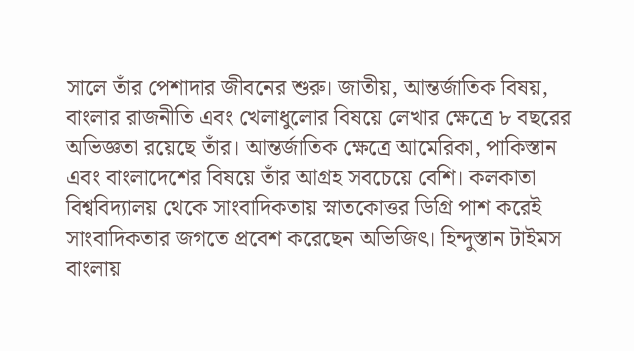সালে তাঁর পেশাদার জীবনের শুরু। জাতীয়, আন্তর্জাতিক বিষয়, বাংলার রাজনীতি এবং খেলাধুলোর বিষয়ে লেখার ক্ষেত্রে ৮ বছরের অভিজ্ঞতা রয়েছে তাঁর। আন্তর্জাতিক ক্ষেত্রে আমেরিকা, পাকিস্তান এবং বাংলাদেশের বিষয়ে তাঁর আগ্রহ সবচেয়ে বেশি। কলকাতা বিশ্ববিদ্যালয় থেকে সাংবাদিকতায় স্নাতকোত্তর ডিগ্রি পাশ করেই সাংবাদিকতার জগতে প্রবেশ করেছেন অভিজিৎ। হিন্দুস্তান টাইমস বাংলায়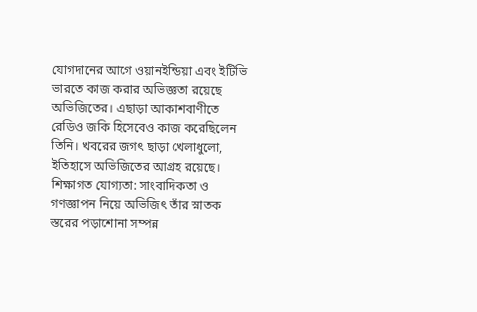যোগদানের আগে ওয়ানইন্ডিয়া এবং ইটিভি ভারতে কাজ করার অভিজ্ঞতা রয়েছে অভিজিতের। এছাড়া আকাশবাণীতে রেডিও জকি হিসেবেও কাজ করেছিলেন তিনি। খবরের জগৎ ছাড়া খেলাধুলো, ইতিহাসে অভিজিতের আগ্রহ রয়েছে। শিক্ষাগত যোগ্যতা: সাংবাদিকতা ও গণজ্ঞাপন নিয়ে অভিজিৎ তাঁর স্নাতক স্তরের পড়াশোনা সম্পন্ন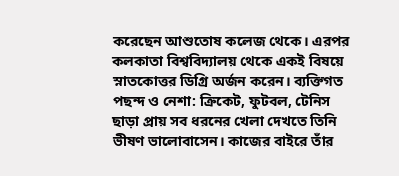করেছেন আশুতোষ কলেজ থেকে। এরপর কলকাতা বিশ্ববিদ্যালয় থেকে একই বিষয়ে স্নাতকোত্তর ডিগ্রি অর্জন করেন। ব্যক্তিগত পছন্দ ও নেশা: ক্রিকেট, ফুটবল, টেনিস ছাড়া প্রায় সব ধরনের খেলা দেখতে তিনি ভীষণ ভালোবাসেন। কাজের বাইরে তাঁর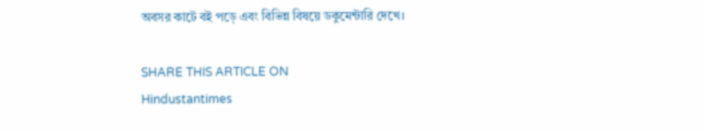অবসর কাটে বই পড়ে এবং বিভিন্ন বিষয়ে ডকুমেন্টারি দেখে।

SHARE THIS ARTICLE ON
Hindustantimes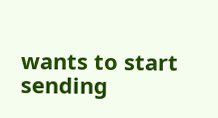wants to start sending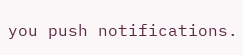you push notifications.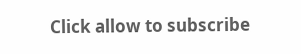Click allow to subscribe